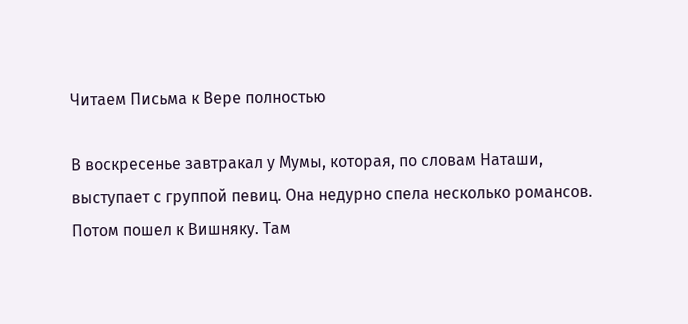Читаем Письма к Вере полностью

В воскресенье завтракал у Мумы, которая, по словам Наташи, выступает с группой певиц. Она недурно спела несколько романсов. Потом пошел к Вишняку. Там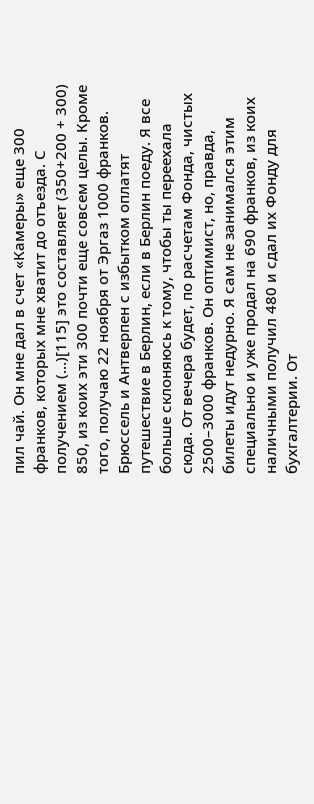пил чай. Он мне дал в счет «Камеры» еще 300 франков, которых мне хватит до отъезда. С получением (…)[115] это составляет (350+200 + 300) 850, из коих эти 300 почти еще совсем целы. Кроме того, получаю 22 ноября от Эргаз 1000 франков. Брюссель и Антверпен с избытком оплатят путешествие в Берлин, если в Берлин поеду. Я все больше склоняюсь к тому, чтобы ты переехала сюда. От вечера будет, по расчетам Фонда, чистых 2500–3000 франков. Он оптимист, но, правда, билеты идут недурно. Я сам не занимался этим специально и уже продал на 690 франков, из коих наличными получил 480 и сдал их Фонду для бухгалтерии. От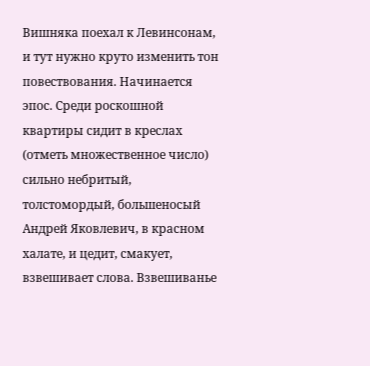Вишняка поехал к Левинсонам, и тут нужно круто изменить тон повествования. Начинается эпос. Среди роскошной квартиры сидит в креслах (отметь множественное число) сильно небритый, толстомордый, большеносый Андрей Яковлевич, в красном халате, и цедит, смакует, взвешивает слова. Взвешиванье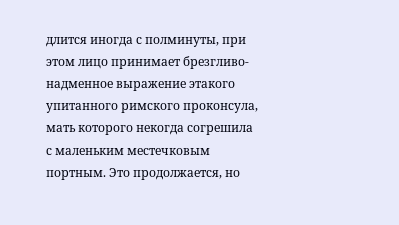длится иногда с полминуты, при этом лицо принимает брезгливо-надменное выражение этакого упитанного римского проконсула, мать которого некогда согрешила с маленьким местечковым портным. Это продолжается, но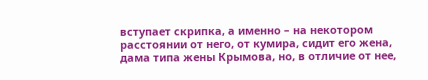вступает скрипка, а именно – на некотором расстоянии от него, от кумира, сидит его жена, дама типа жены Крымова, но, в отличие от нее,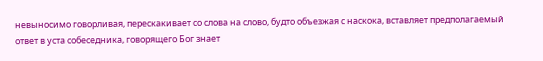невыносимо говорливая, перескакивает со слова на слово, будто объезжая с наскока, вставляет предполагаемый ответ в уста собеседника, говорящего Бог знает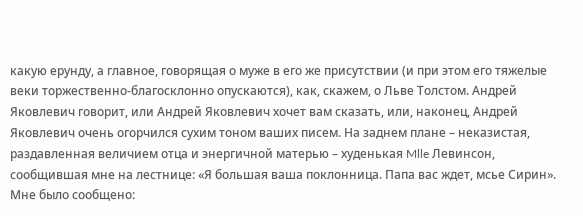какую ерунду, а главное, говорящая о муже в его же присутствии (и при этом его тяжелые веки торжественно-благосклонно опускаются), как, скажем, о Льве Толстом. Андрей Яковлевич говорит, или Андрей Яковлевич хочет вам сказать, или, наконец, Андрей Яковлевич очень огорчился сухим тоном ваших писем. На заднем плане – неказистая, раздавленная величием отца и энергичной матерью – худенькая Mlle Левинсон, сообщившая мне на лестнице: «Я большая ваша поклонница. Папа вас ждет, мсье Сирин». Мне было сообщено: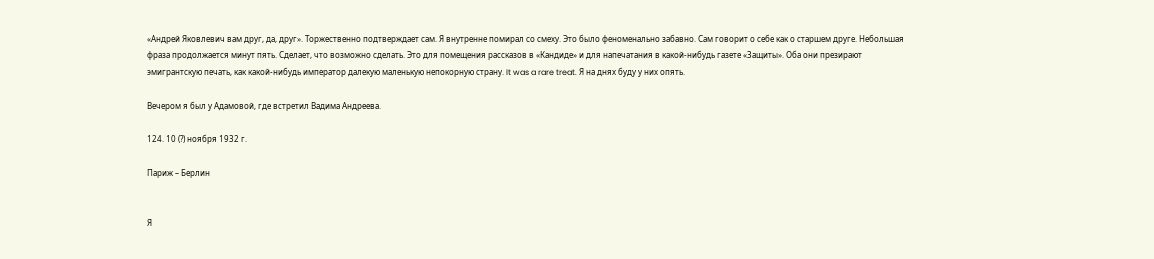«Андрей Яковлевич вам друг, да, друг». Торжественно подтверждает сам. Я внутренне помирал со смеху. Это было феноменально забавно. Сам говорит о себе как о старшем друге. Небольшая фраза продолжается минут пять. Сделает, что возможно сделать. Это для помещения рассказов в «Кандиде» и для напечатания в какой-нибудь газете «Защиты». Оба они презирают эмигрантскую печать, как какой-нибудь император далекую маленькую непокорную страну. It was a rare treat. Я на днях буду у них опять.

Вечером я был у Адамовой, где встретил Вадима Андреева.

124. 10 (?) ноября 1932 г.

Париж – Берлин


Я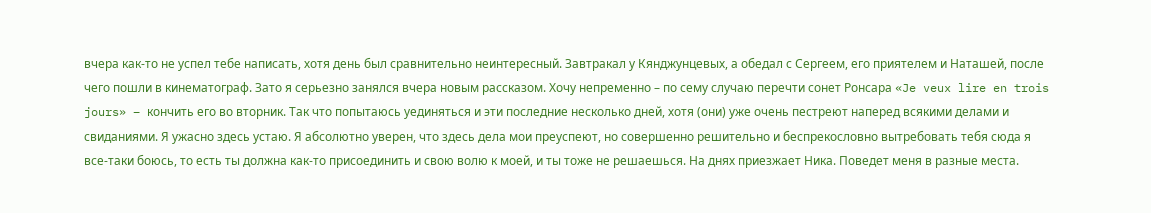вчера как-то не успел тебе написать, хотя день был сравнительно неинтересный. Завтракал у Кянджунцевых, а обедал с Сергеем, его приятелем и Наташей, после чего пошли в кинематограф. Зато я серьезно занялся вчера новым рассказом. Хочу непременно – по сему случаю перечти сонет Ронсара «Je veux lire en trois jours» – кончить его во вторник. Так что попытаюсь уединяться и эти последние несколько дней, хотя (они) уже очень пестреют наперед всякими делами и свиданиями. Я ужасно здесь устаю. Я абсолютно уверен, что здесь дела мои преуспеют, но совершенно решительно и беспрекословно вытребовать тебя сюда я все-таки боюсь, то есть ты должна как-то присоединить и свою волю к моей, и ты тоже не решаешься. На днях приезжает Ника. Поведет меня в разные места.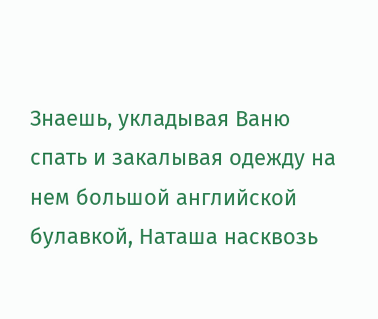Знаешь, укладывая Ваню спать и закалывая одежду на нем большой английской булавкой, Наташа насквозь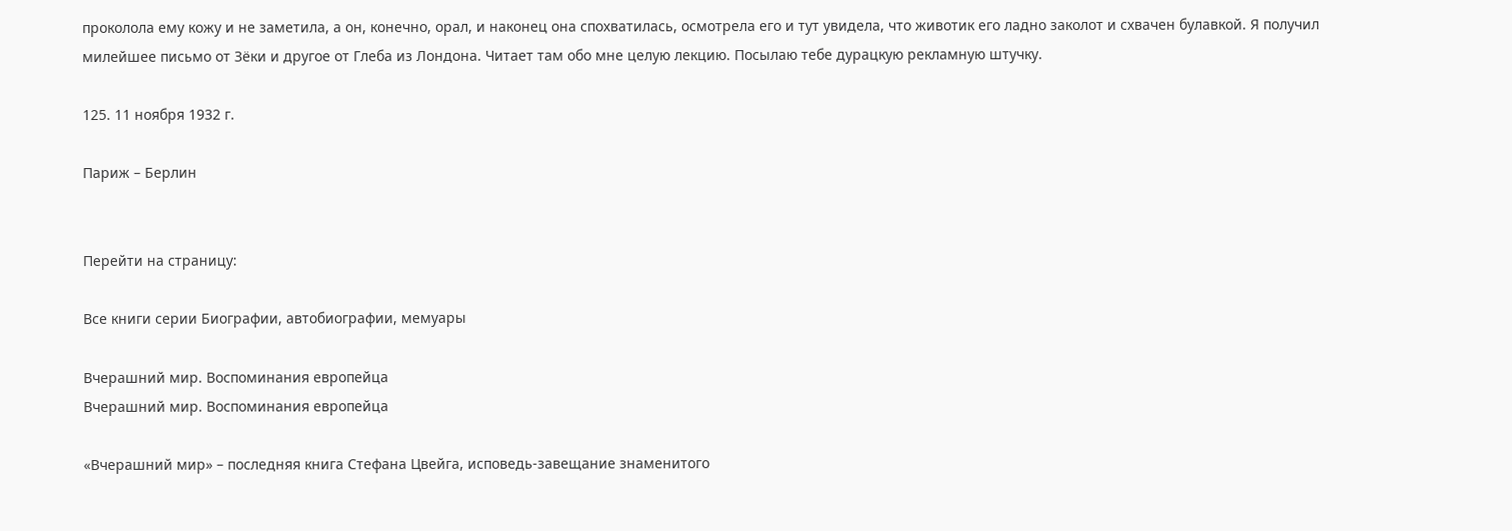проколола ему кожу и не заметила, а он, конечно, орал, и наконец она спохватилась, осмотрела его и тут увидела, что животик его ладно заколот и схвачен булавкой. Я получил милейшее письмо от Зёки и другое от Глеба из Лондона. Читает там обо мне целую лекцию. Посылаю тебе дурацкую рекламную штучку.

125. 11 ноября 1932 г.

Париж – Берлин


Перейти на страницу:

Все книги серии Биографии, автобиографии, мемуары

Вчерашний мир. Воспоминания европейца
Вчерашний мир. Воспоминания европейца

«Вчерашний мир» – последняя книга Стефана Цвейга, исповедь-завещание знаменитого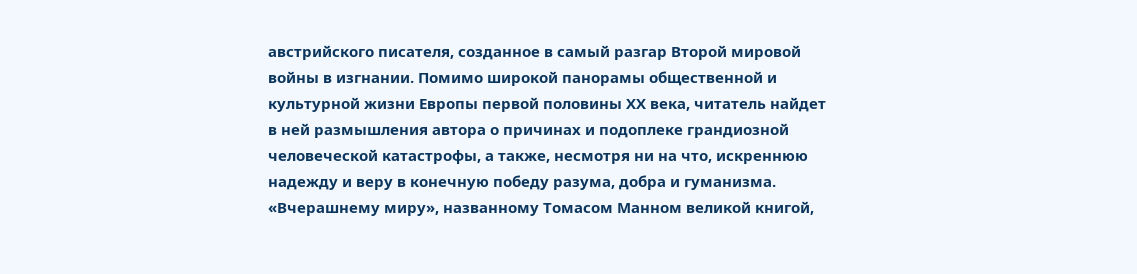австрийского писателя, созданное в самый разгар Второй мировой войны в изгнании. Помимо широкой панорамы общественной и культурной жизни Европы первой половины ХХ века, читатель найдет в ней размышления автора о причинах и подоплеке грандиозной человеческой катастрофы, а также, несмотря ни на что, искреннюю надежду и веру в конечную победу разума, добра и гуманизма. «Вчерашнему миру», названному Томасом Манном великой книгой,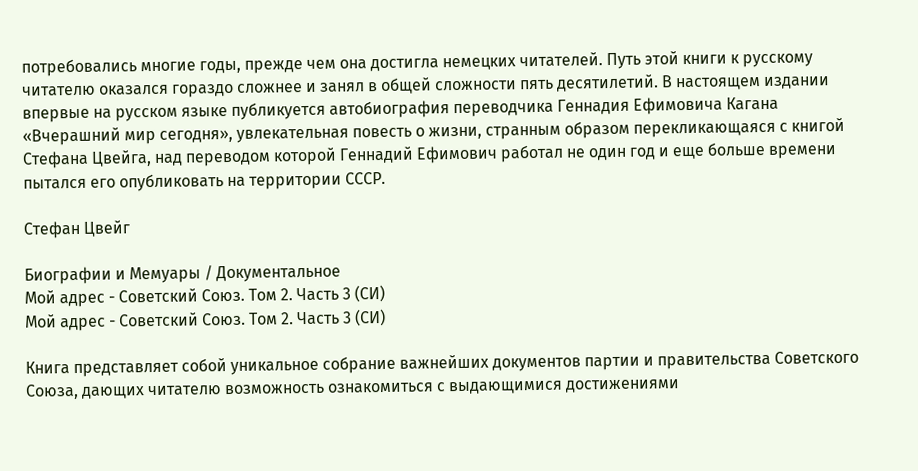потребовались многие годы, прежде чем она достигла немецких читателей. Путь этой книги к русскому читателю оказался гораздо сложнее и занял в общей сложности пять десятилетий. В настоящем издании впервые на русском языке публикуется автобиография переводчика Геннадия Ефимовича Кагана «Вчерашний мир сегодня», увлекательная повесть о жизни, странным образом перекликающаяся с книгой Стефана Цвейга, над переводом которой Геннадий Ефимович работал не один год и еще больше времени пытался его опубликовать на территории СССР.

Стефан Цвейг

Биографии и Мемуары / Документальное
Мой адрес - Советский Союз. Том 2. Часть 3 (СИ)
Мой адрес - Советский Союз. Том 2. Часть 3 (СИ)

Книга представляет собой уникальное собрание важнейших документов партии и правительства Советского Союза, дающих читателю возможность ознакомиться с выдающимися достижениями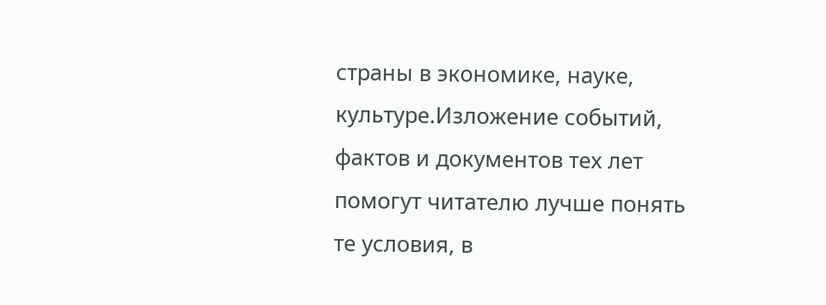страны в экономике, науке, культуре.Изложение событий, фактов и документов тех лет помогут читателю лучше понять те условия, в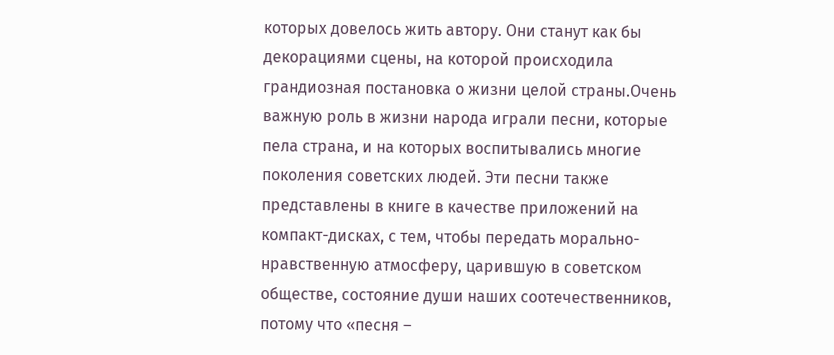которых довелось жить автору. Они станут как бы декорациями сцены, на которой происходила грандиозная постановка о жизни целой страны.Очень важную роль в жизни народа играли песни, которые пела страна, и на которых воспитывались многие поколения советских людей. Эти песни также представлены в книге в качестве приложений на компакт-дисках, с тем, чтобы передать морально-нравственную атмосферу, царившую в советском обществе, состояние души наших соотечественников, потому что «песня –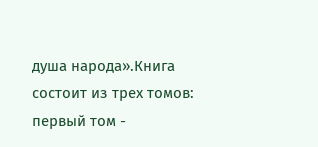душа народа».Книга состоит из трех томов: первый том -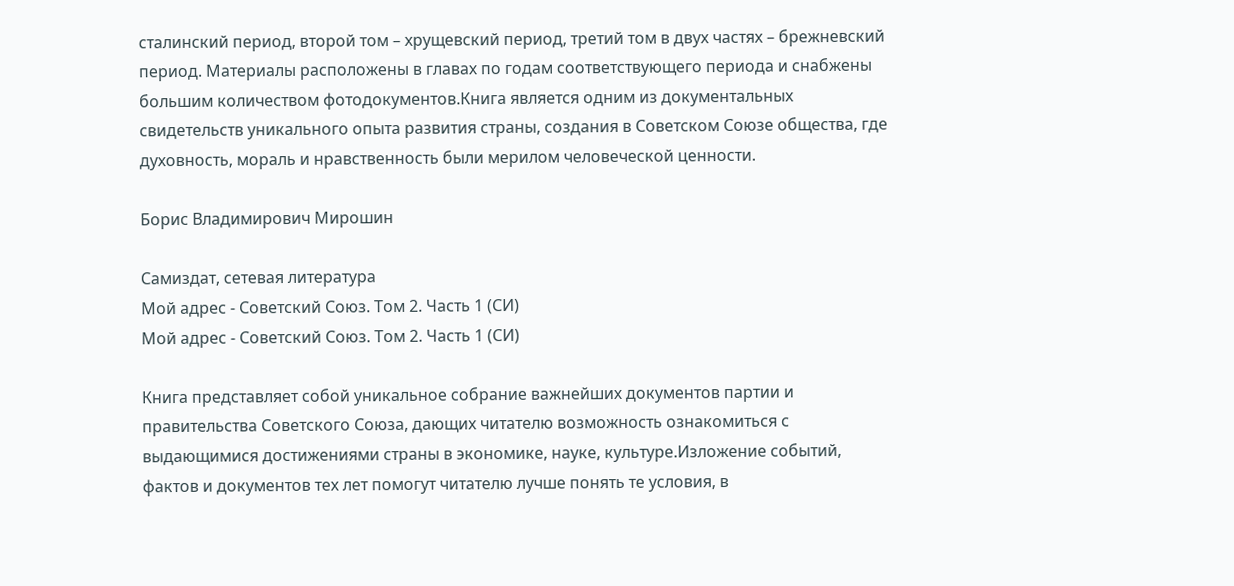сталинский период, второй том – хрущевский период, третий том в двух частях – брежневский период. Материалы расположены в главах по годам соответствующего периода и снабжены большим количеством фотодокументов.Книга является одним из документальных свидетельств уникального опыта развития страны, создания в Советском Союзе общества, где духовность, мораль и нравственность были мерилом человеческой ценности.

Борис Владимирович Мирошин

Самиздат, сетевая литература
Мой адрес - Советский Союз. Том 2. Часть 1 (СИ)
Мой адрес - Советский Союз. Том 2. Часть 1 (СИ)

Книга представляет собой уникальное собрание важнейших документов партии и правительства Советского Союза, дающих читателю возможность ознакомиться с выдающимися достижениями страны в экономике, науке, культуре.Изложение событий, фактов и документов тех лет помогут читателю лучше понять те условия, в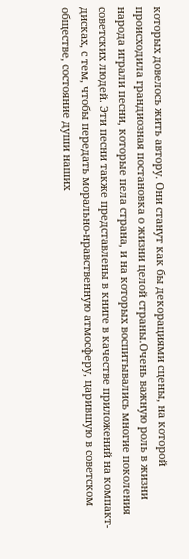которых довелось жить автору. Они станут как бы декорациями сцены, на которой происходила грандиозная постановка о жизни целой страны.Очень важную роль в жизни народа играли песни, которые пела страна, и на которых воспитывались многие поколения советских людей. Эти песни также представлены в книге в качестве приложений на компакт-дисках, с тем, чтобы передать морально-нравственную атмосферу, царившую в советском обществе, состояние души наших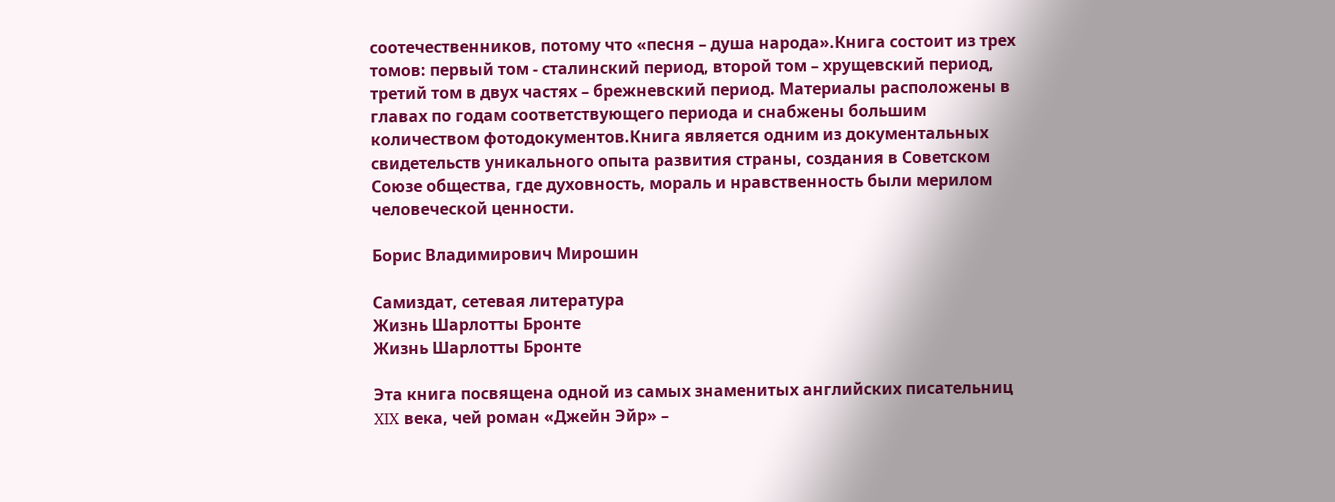соотечественников, потому что «песня – душа народа».Книга состоит из трех томов: первый том - сталинский период, второй том – хрущевский период, третий том в двух частях – брежневский период. Материалы расположены в главах по годам соответствующего периода и снабжены большим количеством фотодокументов.Книга является одним из документальных свидетельств уникального опыта развития страны, создания в Советском Союзе общества, где духовность, мораль и нравственность были мерилом человеческой ценности.

Борис Владимирович Мирошин

Самиздат, сетевая литература
Жизнь Шарлотты Бронте
Жизнь Шарлотты Бронте

Эта книга посвящена одной из самых знаменитых английских писательниц XIX века, чей роман «Джейн Эйр» –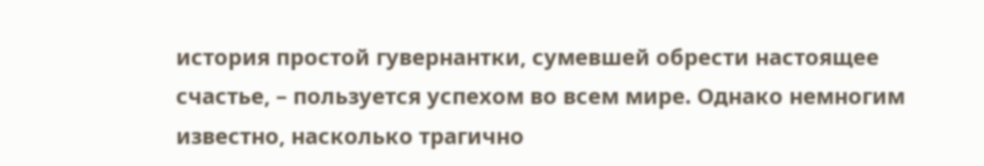история простой гувернантки, сумевшей обрести настоящее счастье, – пользуется успехом во всем мире. Однако немногим известно, насколько трагично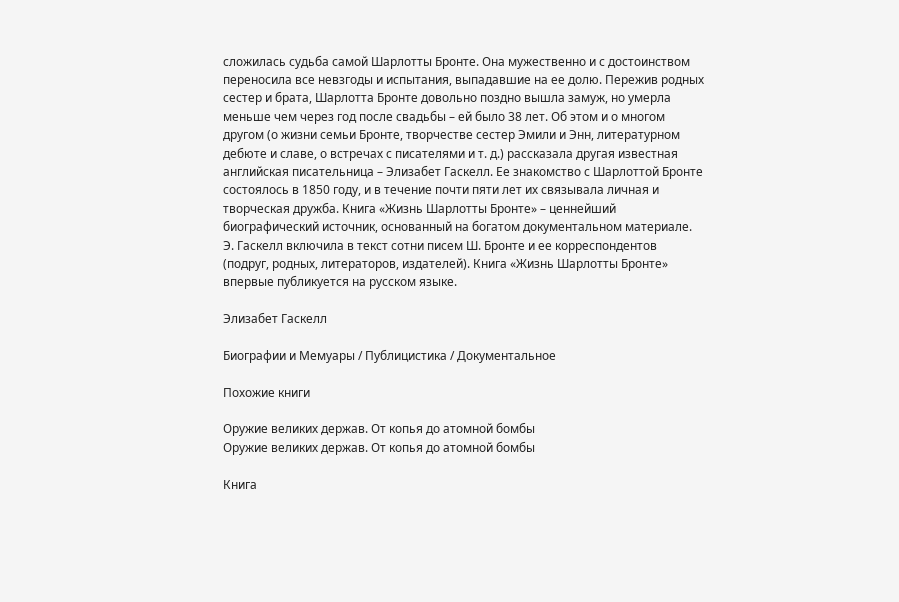сложилась судьба самой Шарлотты Бронте. Она мужественно и с достоинством переносила все невзгоды и испытания, выпадавшие на ее долю. Пережив родных сестер и брата, Шарлотта Бронте довольно поздно вышла замуж, но умерла меньше чем через год после свадьбы – ей было 38 лет. Об этом и о многом другом (о жизни семьи Бронте, творчестве сестер Эмили и Энн, литературном дебюте и славе, о встречах с писателями и т. д.) рассказала другая известная английская писательница – Элизабет Гаскелл. Ее знакомство с Шарлоттой Бронте состоялось в 1850 году, и в течение почти пяти лет их связывала личная и творческая дружба. Книга «Жизнь Шарлотты Бронте» – ценнейший биографический источник, основанный на богатом документальном материале. Э. Гаскелл включила в текст сотни писем Ш. Бронте и ее корреспондентов (подруг, родных, литераторов, издателей). Книга «Жизнь Шарлотты Бронте» впервые публикуется на русском языке.

Элизабет Гаскелл

Биографии и Мемуары / Публицистика / Документальное

Похожие книги

Оружие великих держав. От копья до атомной бомбы
Оружие великих держав. От копья до атомной бомбы

Книга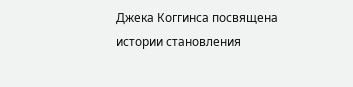Джека Коггинса посвящена истории становления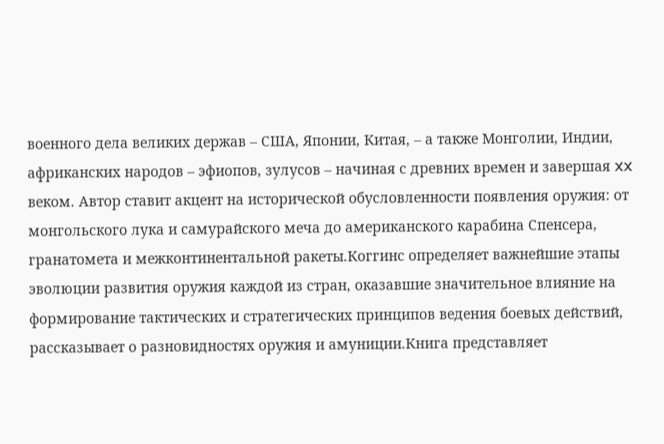военного дела великих держав – США, Японии, Китая, – а также Монголии, Индии, африканских народов – эфиопов, зулусов – начиная с древних времен и завершая XX веком. Автор ставит акцент на исторической обусловленности появления оружия: от монгольского лука и самурайского меча до американского карабина Спенсера, гранатомета и межконтинентальной ракеты.Коггинс определяет важнейшие этапы эволюции развития оружия каждой из стран, оказавшие значительное влияние на формирование тактических и стратегических принципов ведения боевых действий, рассказывает о разновидностях оружия и амуниции.Книга представляет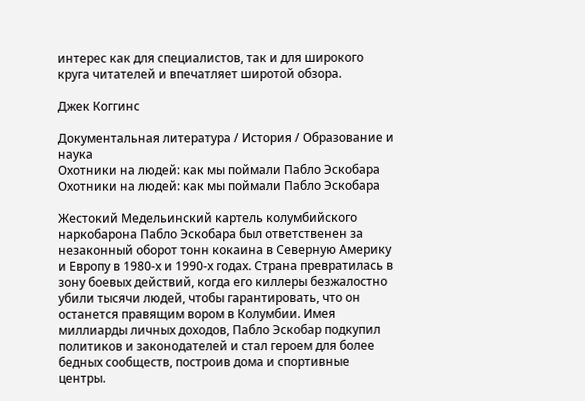интерес как для специалистов, так и для широкого круга читателей и впечатляет широтой обзора.

Джек Коггинс

Документальная литература / История / Образование и наука
Охотники на людей: как мы поймали Пабло Эскобара
Охотники на людей: как мы поймали Пабло Эскобара

Жестокий Медельинский картель колумбийского наркобарона Пабло Эскобара был ответственен за незаконный оборот тонн кокаина в Северную Америку и Европу в 1980-х и 1990-х годах. Страна превратилась в зону боевых действий, когда его киллеры безжалостно убили тысячи людей, чтобы гарантировать, что он останется правящим вором в Колумбии. Имея миллиарды личных доходов, Пабло Эскобар подкупил политиков и законодателей и стал героем для более бедных сообществ, построив дома и спортивные центры.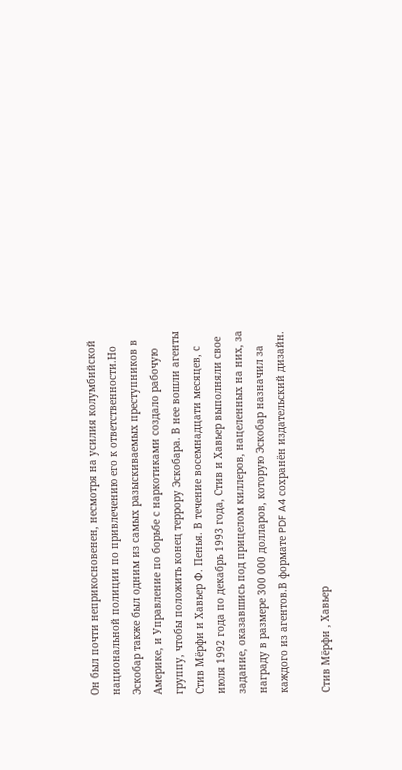Он был почти неприкосновенен, несмотря на усилия колумбийской национальной полиции по привлечению его к ответственности.Но Эскобар также был одним из самых разыскиваемых преступников в Америке, и Управление по борьбе с наркотиками создало рабочую группу, чтобы положить конец террору Эскобара. В нее вошли агенты Стив Мёрфи и Хавьер Ф. Пенья. В течение восемнадцати месяцев, с июля 1992 года по декабрь 1993 года, Стив и Хавьер выполняли свое задание, оказавшись под прицелом киллеров, нацеленных на них, за награду в размере 300 000 долларов, которую Эскобар назначил за каждого из агентов.В формате PDF A4 сохранён издательский дизайн.

Стив Мёрфи , Хавьер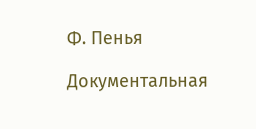Ф. Пенья

Документальная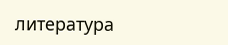литература